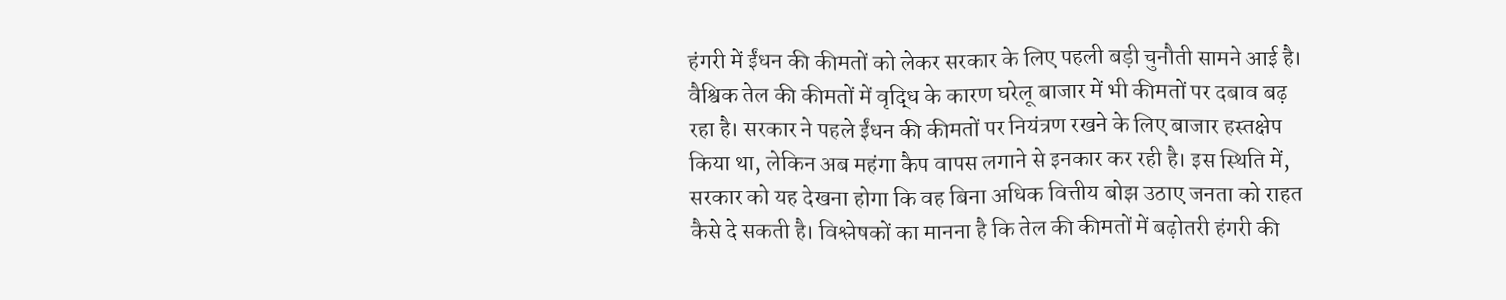हंगरी में ईंधन की कीमतों को लेकर सरकार के लिए पहली बड़ी चुनौती सामने आई है। वैश्विक तेल की कीमतों में वृद्धि के कारण घरेलू बाजार में भी कीमतों पर दबाव बढ़ रहा है। सरकार ने पहले ईंधन की कीमतों पर नियंत्रण रखने के लिए बाजार हस्तक्षेप किया था, लेकिन अब महंगा कैप वापस लगाने से इनकार कर रही है। इस स्थिति में, सरकार को यह देखना होगा कि वह बिना अधिक वित्तीय बोझ उठाए जनता को राहत कैसे दे सकती है। विश्लेषकों का मानना है कि तेल की कीमतों में बढ़ोतरी हंगरी की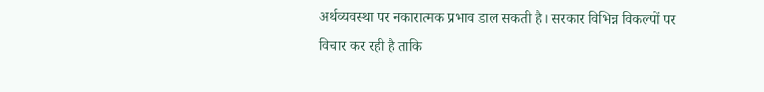अर्थव्यवस्था पर नकारात्मक प्रभाव डाल सकती है। सरकार विभिन्न विकल्पों पर विचार कर रही है ताकि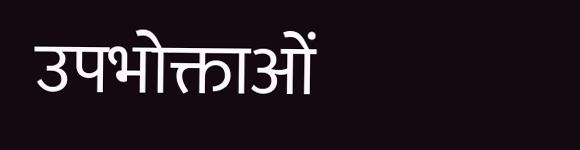उपभोक्ताओं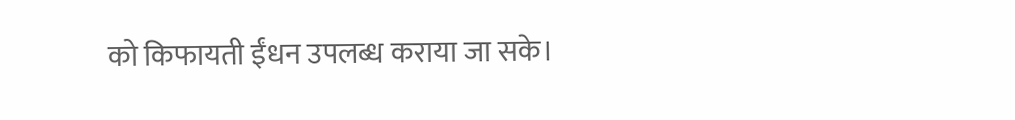को किफायती ईंधन उपलब्ध कराया जा सके।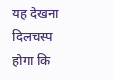यह देखना दिलचस्प होगा कि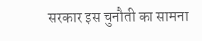सरकार इस चुनौती का सामना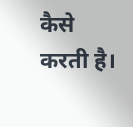कैसे करती है।